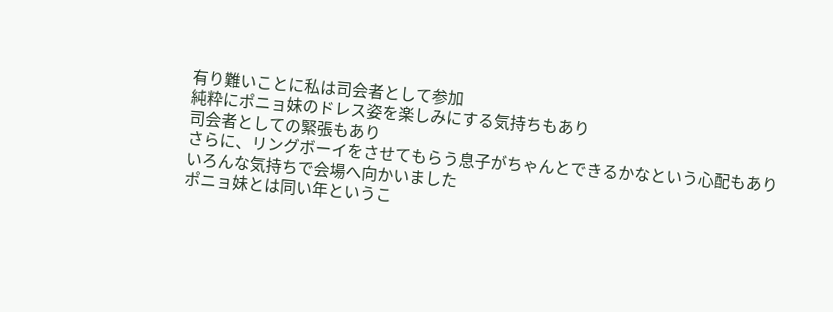有り難いことに私は司会者として参加
純粋にポニョ妹のドレス姿を楽しみにする気持ちもあり
司会者としての緊張もあり
さらに、リングボーイをさせてもらう息子がちゃんとできるかなという心配もあり
いろんな気持ちで会場へ向かいました
ポニョ妹とは同い年というこ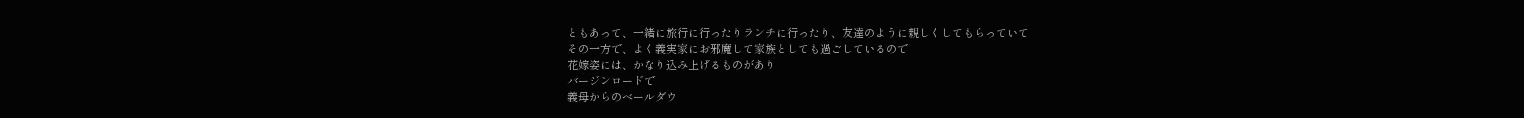ともあって、一緒に旅行に行ったりランチに行ったり、友達のように親しくしてもらっていて
その一方で、よく義実家にお邪魔して家族としても過ごしているので
花嫁姿には、かなり込み上げるものがあり
バージンロードで
義母からのベールダウ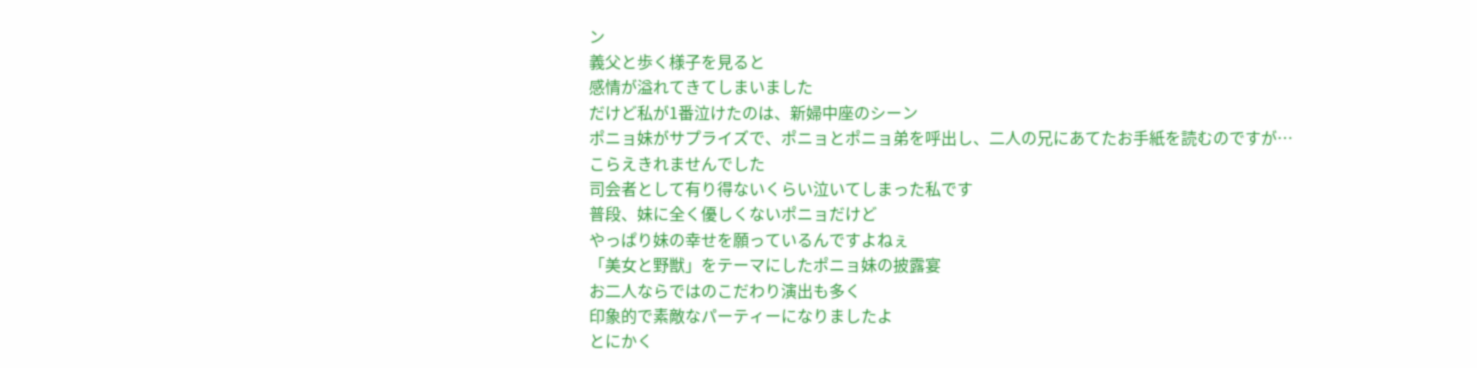ン
義父と歩く様子を見ると
感情が溢れてきてしまいました
だけど私が1番泣けたのは、新婦中座のシーン
ポニョ妹がサプライズで、ポニョとポニョ弟を呼出し、二人の兄にあてたお手紙を読むのですが…
こらえきれませんでした
司会者として有り得ないくらい泣いてしまった私です
普段、妹に全く優しくないポニョだけど
やっぱり妹の幸せを願っているんですよねぇ
「美女と野獣」をテーマにしたポニョ妹の披露宴
お二人ならではのこだわり演出も多く
印象的で素敵なパーティーになりましたよ
とにかく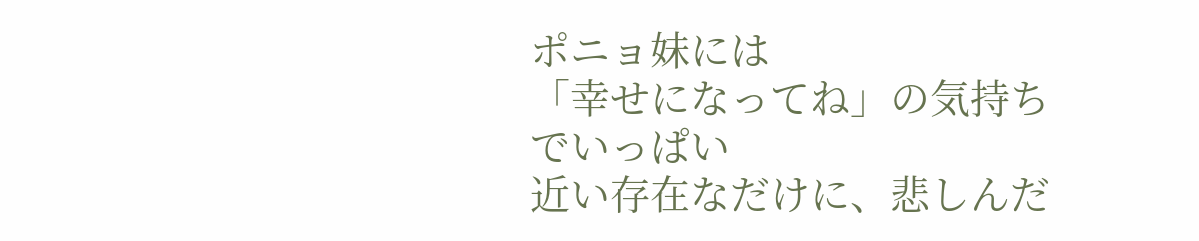ポニョ妹には
「幸せになってね」の気持ちでいっぱい
近い存在なだけに、悲しんだ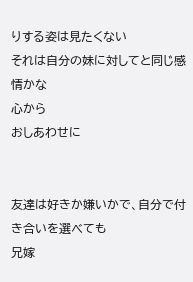りする姿は見たくない
それは自分の妹に対してと同じ感情かな
心から
おしあわせに


友達は好きか嫌いかで、自分で付き合いを選べても
兄嫁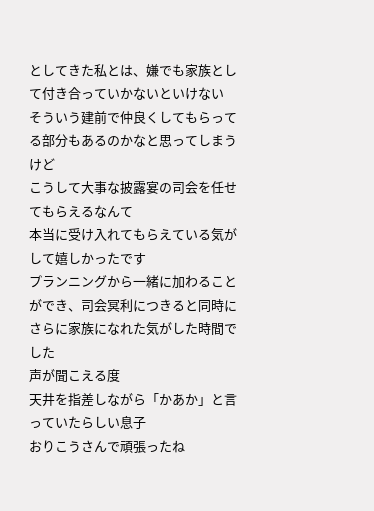としてきた私とは、嫌でも家族として付き合っていかないといけない
そういう建前で仲良くしてもらってる部分もあるのかなと思ってしまうけど
こうして大事な披露宴の司会を任せてもらえるなんて
本当に受け入れてもらえている気がして嬉しかったです
プランニングから一緒に加わることができ、司会冥利につきると同時に
さらに家族になれた気がした時間でした
声が聞こえる度
天井を指差しながら「かあか」と言っていたらしい息子
おりこうさんで頑張ったね